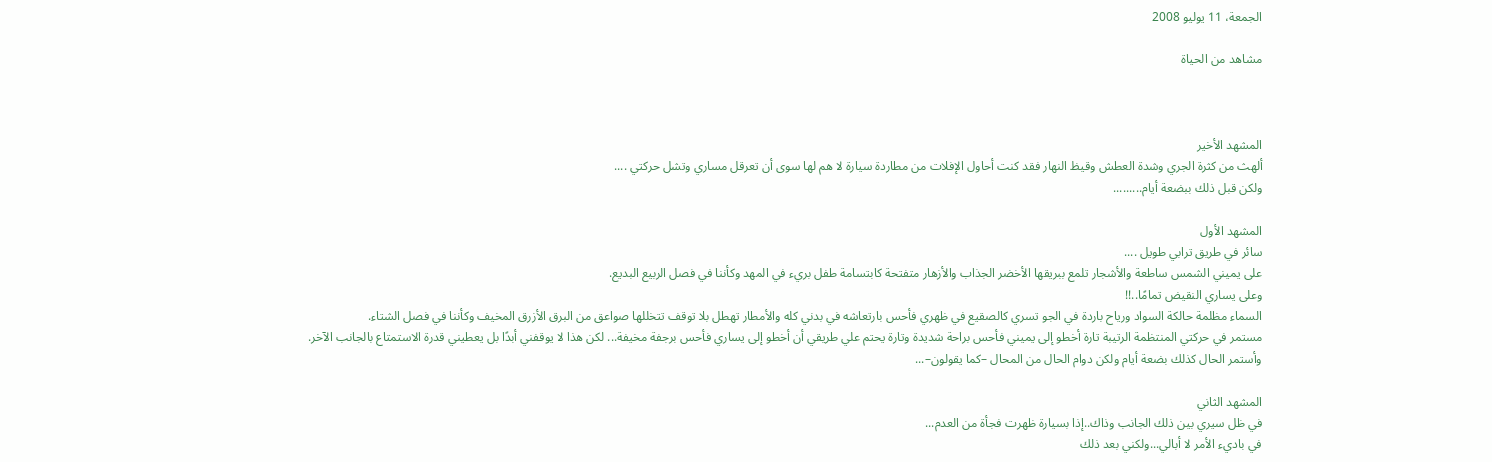الجمعة، 11 يوليو 2008

مشاهد من الحياة



المشهد الأخير
ألهث من كثرة الجري وشدة العطش وقيظ النهار فقد كنت أحاول الإفلات من مطاردة سيارة لا هم لها سوى أن تعرقل مساري وتشل حركتي ....
ولكن قبل ذلك ببضعة أيام.........

المشهد الأول
سائر في طريق ترابي طويل ....
على يميني الشمس ساطعة والأشجار تلمع ببريقها الأخضر الجذاب والأزهار متفتحة كابتسامة طفل بريء في المهد وكأننا في فصل الربيع البديع.
وعلى يساري النقيض تمامًا..!!
السماء مظلمة حالكة السواد ورياح باردة في الجو تسري كالصقيع في ظهري فأحس بارتعاشه في بدني كله والأمطار تهطل بلا توقف تتخللها صواعق من البرق الأزرق المخيف وكأننا في فصل الشتاء.
مستمر في حركتي المنتظمة الرتيبة تارة أخطو إلى يميني فأحس براحة شديدة وتارة يحتم علي طريقي أن أخطو إلى يساري فأحس برجفة مخيفة... لكن هذا لا يوقفني أبدًا بل يعطيني قدرة الاستمتاع بالجانب الآخر.
وأستمر الحال كذلك بضعة أيام ولكن دوام الحال من المحال –كما يقولون–...

المشهد الثاني
في ظل سيري بين ذلك الجانب وذاك..إذا بسيارة ظهرت فجأة من العدم...
في باديء الأمر لا أبالي...ولكني بعد ذلك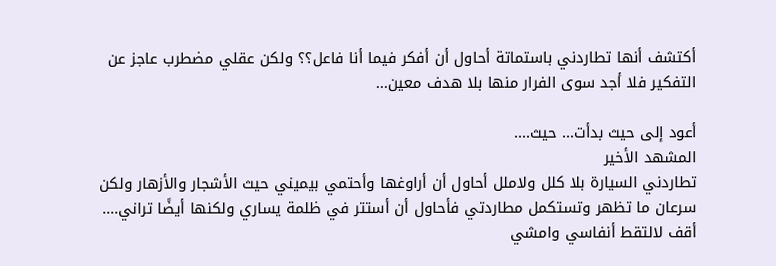أكتشف أنها تطاردني باستماتة أحاول أن أفكر فيما أنا فاعل؟؟ ولكن عقلي مضطرب عاجز عن التفكير فلا أجد سوى الفرار منها بلا هدف معين...

أعود إلى حيث بدأت... حيث....
المشهد الأخير
تطاردني السيارة بلا كلل ولاملل أحاول أن أراوغها وأحتمي بيميني حيث الأشجار والأزهار ولكن سرعان ما تظهر وتستكمل مطاردتي فأحاول أن أستتر في ظلمة يساري ولكنها أيضًا تراني....
أقف لالتقط أنفاسي وامشي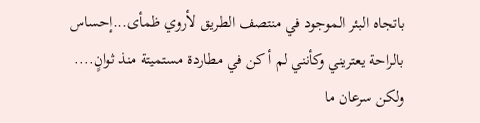باتجاه البئر الموجود في منتصف الطريق لأروي ظمأى...إحساس بالراحة يعتريني وكأنني لم أ كن في مطاردة مستميتة منذ ثوانٍ....
ولكن سرعان ما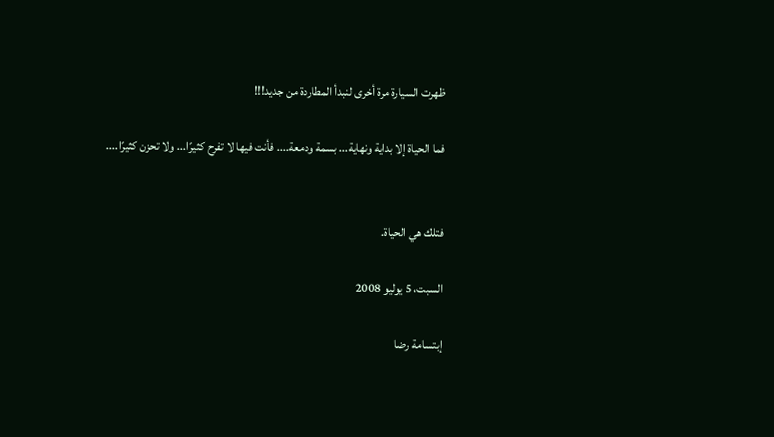ظهرت السيارة مرة أخرى لنبدأ المطاردة من جديد!!!

فما الحياة إلا بداية ونهاية... بسمة ودمعة.... فأنت فيها لا تفرح كثيرًا... ولا تحزن كثيرًا....


فتلك هي الحياة.

السبت، 5 يوليو 2008

إبتسامة رضا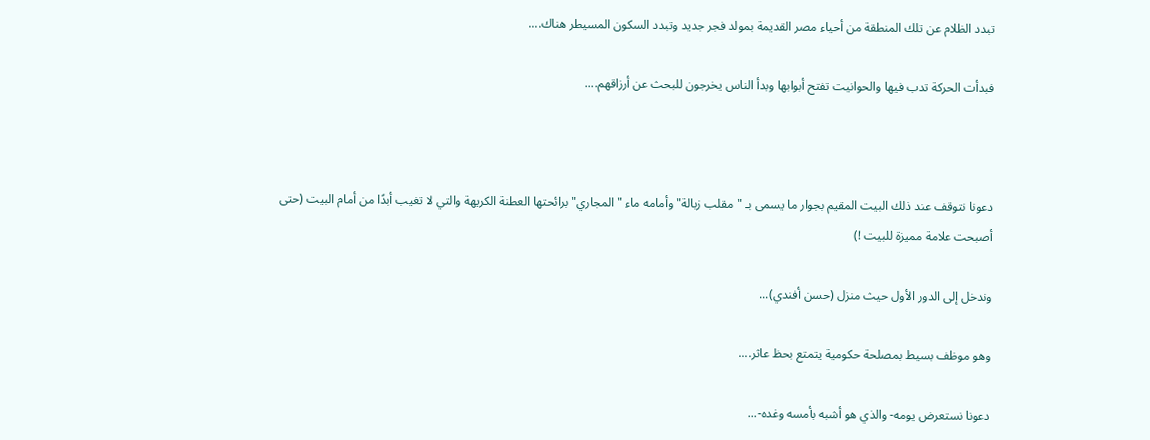تبدد الظلام عن تلك المنطقة من أحياء مصر القديمة بمولد فجر جديد وتبدد السكون المسيطر هناك....

فبدأت الحركة تدب فيها والحوانيت تفتح أبوابها وبدأ الناس يخرجون للبحث عن أرزاقهم....



دعونا نتوقف عند ذلك البيت المقيم بجوار ما يسمى بـ "مقلب زبالة" وأمامه ماء "المجاري" برائحتها العطنة الكريهة والتي لا تغيب أبدًا من أمام البيت (حتى أصبحت علامة مميزة للبيت !)

وندخل إلى الدور الأول حيث منزل (حسن أفندي)...

وهو موظف بسيط بمصلحة حكومية يتمتع بحظ عاثر....

دعونا نستعرض يومه- والذي هو أشبه بأمسه وغده-...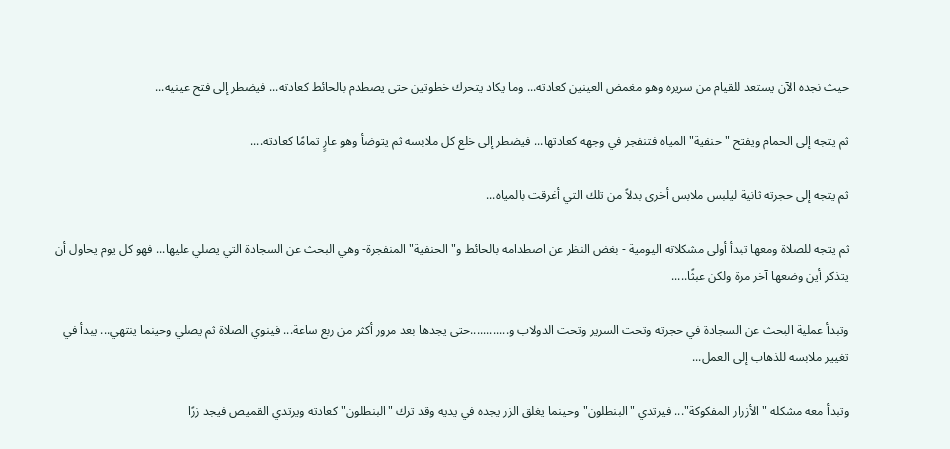حيث نجده الآن يستعد للقيام من سريره وهو مغمض العينين كعادته... وما يكاد يتحرك خطوتين حتى يصطدم بالحائط كعادته... فيضطر إلى فتح عينيه...

ثم يتجه إلى الحمام ويفتح "حنفية" المياه فتنفجر في وجهه كعادتها... فيضطر إلى خلع كل ملابسه ثم يتوضأ وهو عارٍ تمامًا كعادته....

ثم يتجه إلى حجرته ثانية ليلبس ملابس أخرى بدلاً من تلك التي أغرقت بالمياه...

ثم يتجه للصلاة ومعها تبدأ أولى مشكلاته اليومية - بغض النظر عن اصطدامه بالحائط و"الحنفية" المنفجرة- وهي البحث عن السجادة التي يصلي عليها... فهو كل يوم يحاول أن يتذكر أين وضعها آخر مرة ولكن عبثًا.....

وتبدأ عملية البحث عن السجادة في حجرته وتحت السرير وتحت الدولاب و............حتى يجدها بعد مرور أكثر من ربع ساعة... فينوي الصلاة ثم يصلي وحينما ينتهي... يبدأ في تغيير ملابسه للذهاب إلى العمل...

وتبدأ معه مشكله "الأزرار المفكوكة"... فيرتدي "البنطلون" وحينما يغلق الزر يجده في يديه وقد ترك "البنطلون" كعادته ويرتدي القميص فيجد زرًا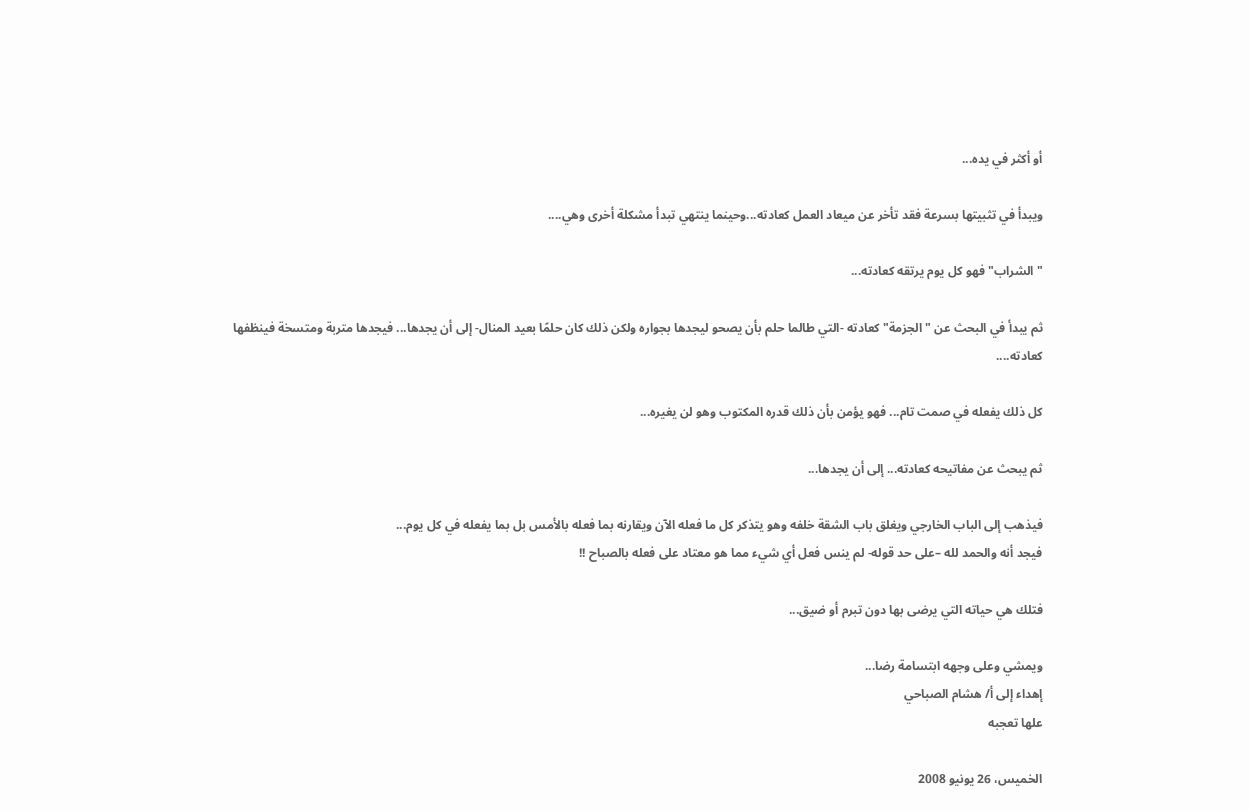أو أكثر في يده...

ويبدأ في تثبيتها بسرعة فقد تأخر عن ميعاد العمل كعادته...وحينما ينتهي تبدأ مشكلة أخرى وهي....

"الشراب" فهو كل يوم يرتقه كعادته...

ثم يبدأ في البحث عن "الجزمة" كعادته -التي طالما حلم بأن يصحو ليجدها بجواره ولكن ذلك كان حلمًا بعيد المنال- إلى أن يجدها... فيجدها متربة ومتسخة فينظفها كعادته....

كل ذلك يفعله في صمت تام... فهو يؤمن بأن ذلك قدره المكتوب وهو لن يغيره...

ثم يبحث عن مفاتيحه كعادته... إلى أن يجدها...

فيذهب إلى الباب الخارجي ويغلق باب الشقة خلفه وهو يتذكر كل ما فعله الآن ويقارنه بما فعله بالأمس بل بما يفعله في كل يوم...
فيجد أنه والحمد لله –على حد قوله- لم ينس فعل أي شيء مما هو معتاد على فعله بالصباح !!

فتلك هي حياته التي يرضى بها دون تبرم أو ضيق...

ويمشي وعلى وجهه ابتسامة رضا...
إهداء إلى أ/ هشام الصباحي
علها تعجبه

الخميس، 26 يونيو 2008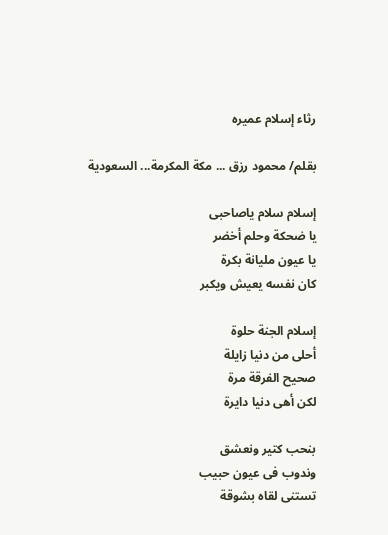رثاء إسلام عميره

بقلم/ محمود رزق ... مكة المكرمة... السعودية

إسلام سلام ياصاحبى
يا ضحكة وحلم أخضر
يا عيون مليانة بكرة
كان نفسه يعيش ويكبر

إسلام الجنة حلوة
أحلى من دنيا زايلة
صحيح الفرقة مرة
لكن أهى دنيا دايرة

بنحب كتير ونعشق
وندوب فى عيون حبيب
تستنى لقاه بشوقة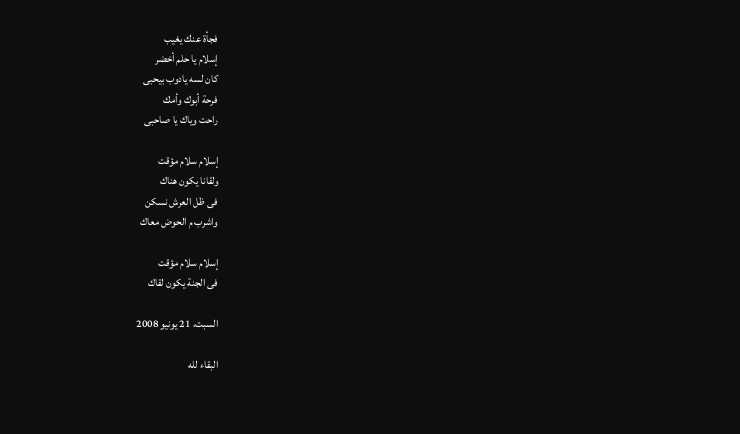فجأة عنك يغيب
إسلام يا حلم أخضر
كان لسه يادوب بيحبى
فرحة أبوك وأمك
راحت وياك يا صاحبى

إسلام سلام مؤقت
ولقانا يكون هناك
فى ظل العرش نسكن
واشرب م الحوض معاك

إسلام سلام مؤقت
فى الجنة يكون لقاك

السبت، 21 يونيو 2008

البقاء لله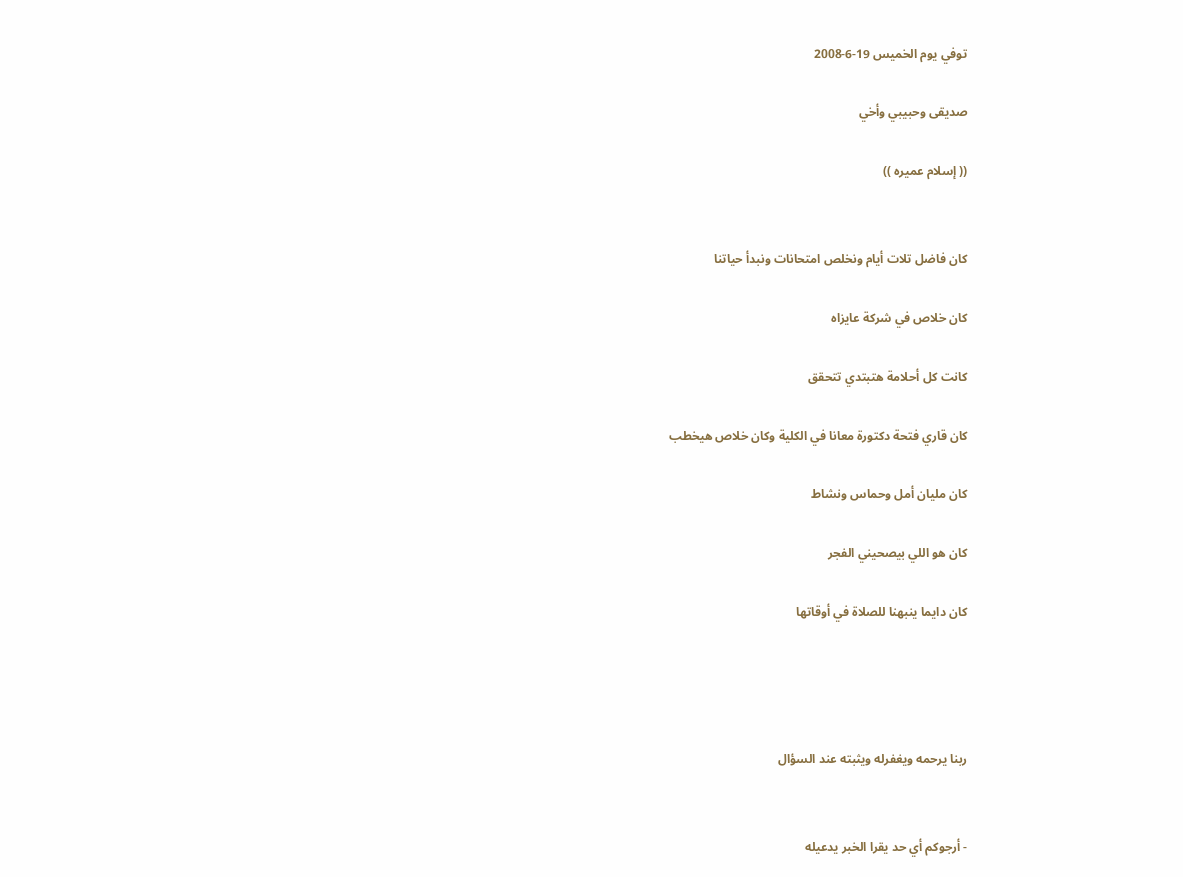توفي يوم الخميس 19-6-2008

صديقى وحبيبي وأخي

(( إسلام عميره ))


كان فاضل تلات أيام ونخلص امتحانات ونبدأ حياتنا

كان خلاص في شركة عايزاه

كانت كل أحلامة هتبتدي تتحقق

كان قاري فتحة دكتورة معانا في الكلية وكان خلاص هيخطب

كان مليان أمل وحماس ونشاط

كان هو اللي بيصحيني الفجر

كان دايما ينبهنا للصلاة في أوقاتها




ربنا يرحمه ويغفرله ويثبته عند السؤال


- أرجوكم أي حد يقرا الخبر يدعيله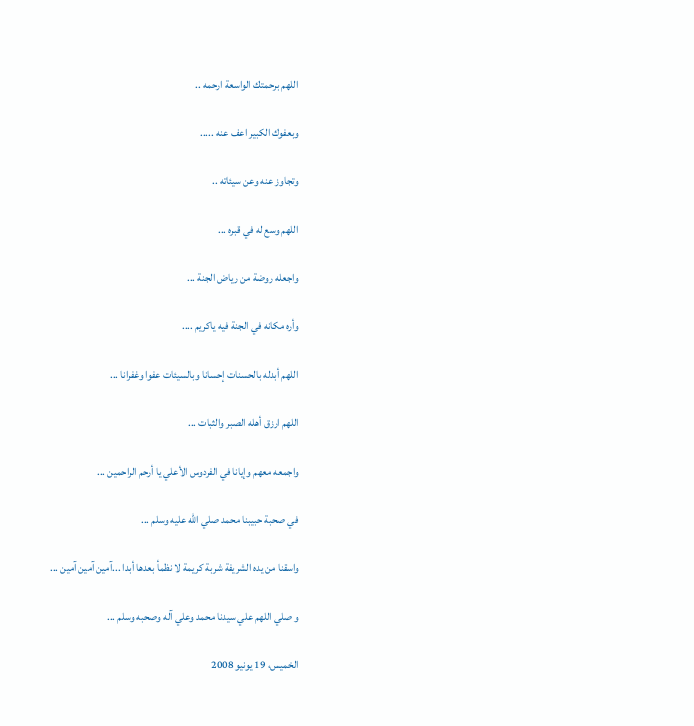اللهم برحمتك الواسعة ارحمه ..

وبعفوك الكبير اعف عنه .....

وتجاوز عنه وعن سيئاته ..

اللهم وسع له في قبره ...

واجعله روضة من رياض الجنة ...

وأره مكانه في الجنة فيه ياكريم ....

اللهم أبدله بالحسنات إحسانا وبالسيئات عفوا وغفرانا ...

اللهم ارزق أهله الصبر والثبات ...

واجمعه معهم وإيانا في الفردوس الأعلي يا أرحم الراحمين ...

في صحبة حبيبنا محمد صلي الله عليه وسلم ...

واسقنا من يده الشريفة شربة كريمة لا نظمأ بعدها أبدا ...آمين آمين آمين ...

و صلي اللهم علي سيدنا محمد وعلي آله وصحبه وسلم ...

الخميس، 19 يونيو 2008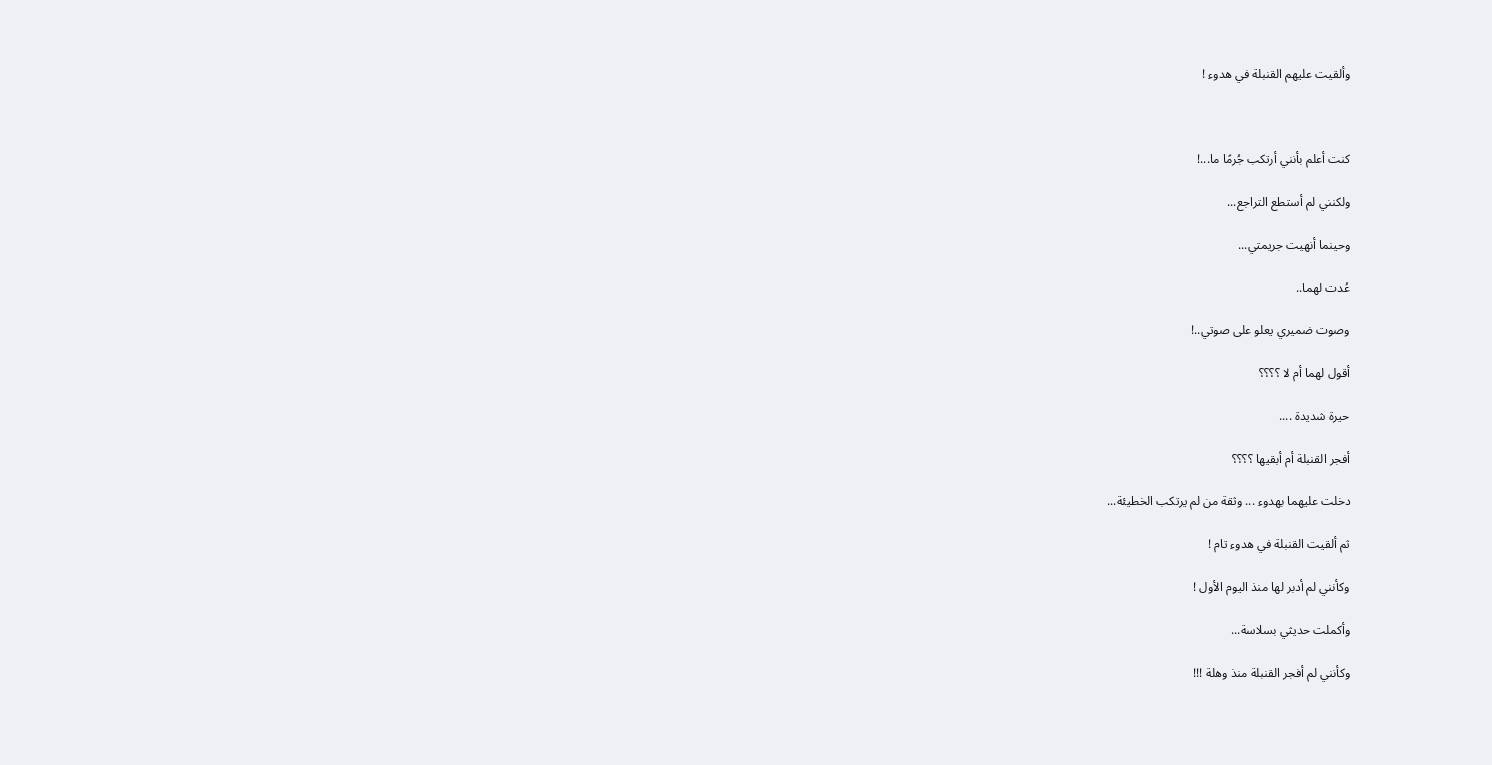وألقيت عليهم القنبلة في هدوء !



كنت أعلم بأنني أرتكب جُرمًا ما...!

ولكنني لم أستطع التراجع...

وحينما أنهيت جريمتي...

عُدت لهما..

وصوت ضميري يعلو على صوتي..!

أقول لهما أم لا ؟؟؟؟

حيرة شديدة ....

أفجر القنبلة أم أبقيها ؟؟؟؟

دخلت عليهما بهدوء ... وثقة من لم يرتكب الخطيئة...

ثم ألقيت القنبلة في هدوء تام !

وكأنني لم أدبر لها منذ اليوم الأول !

وأكملت حديثي بسلاسة...

وكأنني لم أفجر القنبلة منذ وهلة !!!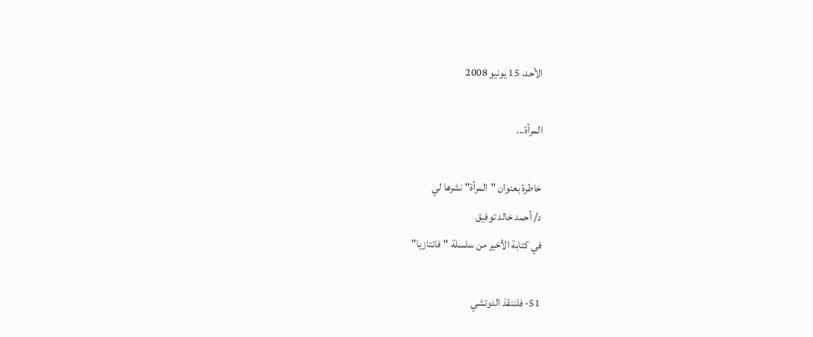الأحد، 15 يونيو 2008

المرأة...

خاطرة بعنوان "المرأة" نشرها لي
د/ أحمد خالد توفيق
في كتابة الأخير من سلسلة "فانتازيا"

51- فلننقذ الدوتشي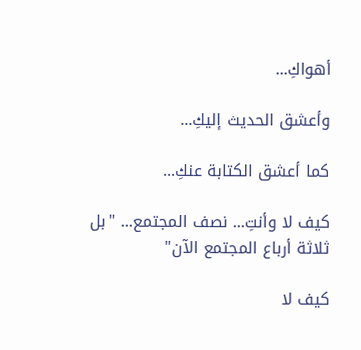أهواكِ...

وأعشق الحديث إليكِ...

كما أعشق الكتابة عنكِ...

كيف لا وأنتِ... نصف المجتمع... "بل ثلاثة أرباع المجتمع الآن"

كيف لا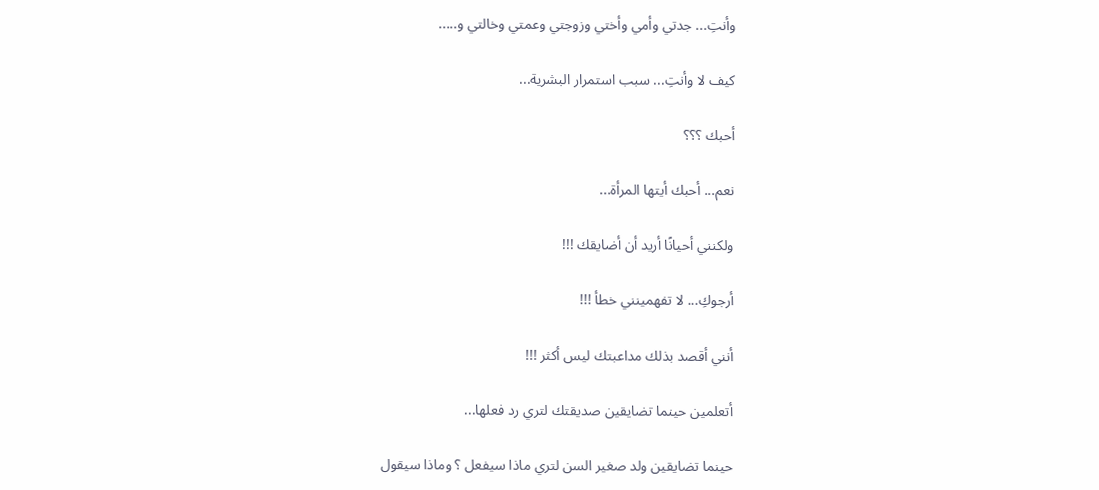وأنتِ... جدتي وأمي وأختي وزوجتي وعمتي وخالتي و.....

كيف لا وأنتِ... سبب استمرار البشرية...

أحبك ؟؟؟

نعم... أحبك أيتها المرأة...

ولكنني أحيانًا أريد أن أضايقك !!!

أرجوكِ... لا تفهمينني خطأ !!!

أنني أقصد بذلك مداعبتك ليس أكثر !!!

أتعلمين حينما تضايقين صديقتك لتري رد فعلها...

حينما تضايقين ولد صغير السن لتري ماذا سيفعل ؟ وماذا سيقول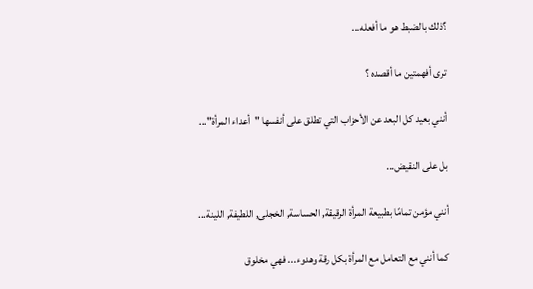؟ذلك بالضبط هو ما أفعله...

ترى أفهمتين ما أقصده ؟

أنني بعيد كل البعد عن الأحزاب التي تطلق على أنفسها "أعداء المرأة"...

بل على النقيض...

أنني مؤمن تمامًا بطبيعة المرأة الرقيقة, الحساسة, الخجلى, اللطيفة, اللينة...

كما أنني مع التعامل مع المرأة بكل رقة وهدوء... فهي مخلوق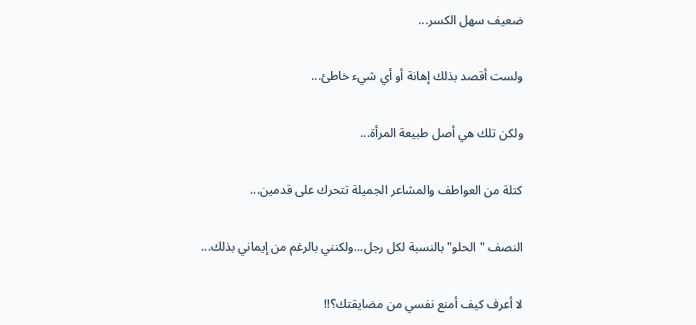ضعيف سهل الكسر...

ولست أقصد بذلك إهانة أو أي شيء خاطئ...

ولكن تلك هي أصل طبيعة المرأة...

كتلة من العواطف والمشاعر الجميلة تتحرك على قدمين...

النصف "الحلو" بالنسبة لكل رجل...ولكنني بالرغم من إيماني بذلك...

لا أعرف كيف أمنع نفسي من مضايقتك؟!!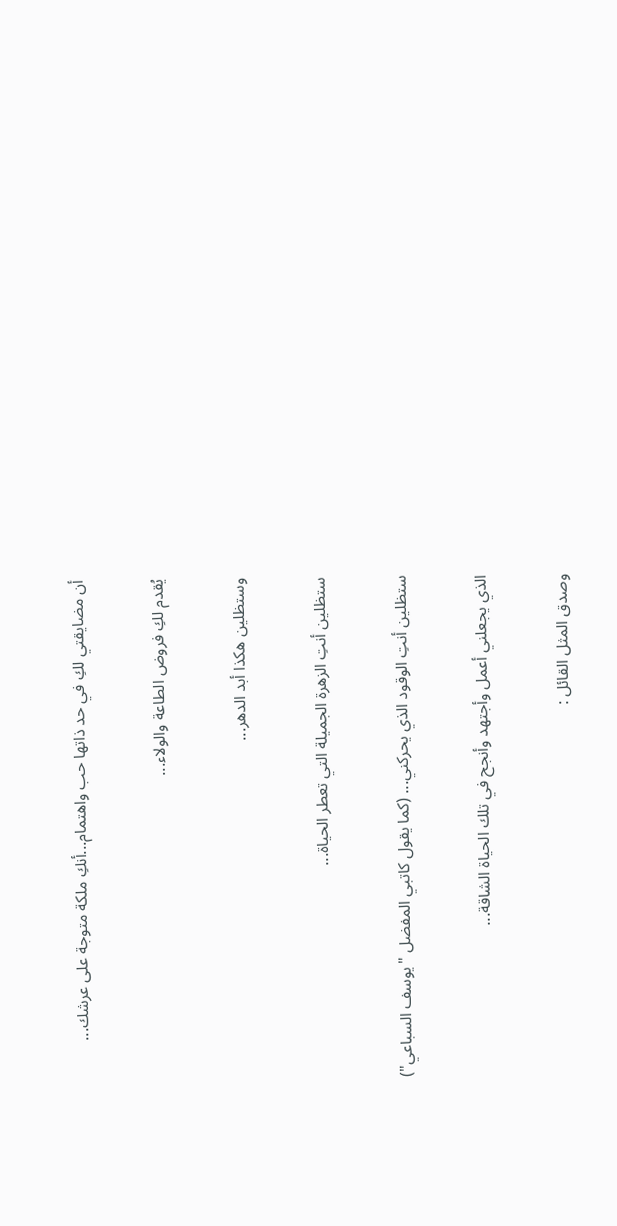أن مضايقتي لكِ في حد ذاتها حب واهتمام...أنكِ ملكة متوجة على عرشك...

يُقدم لكِ فروض الطاعة والولاء...

وستظلين هكذا أبد الدهر...

ستظلين أنتِ الزهرة الجميلة التي تعطر الحياة...

ستظلين أنتِ الوقود الذي يحركني... (كما يقول كاتبي المفضل "يوسف السباعي")

الذي يجعلني أعمل وأجتهد وأنجح في تلك الحياة الشاقة...

وصدق المثل القائل :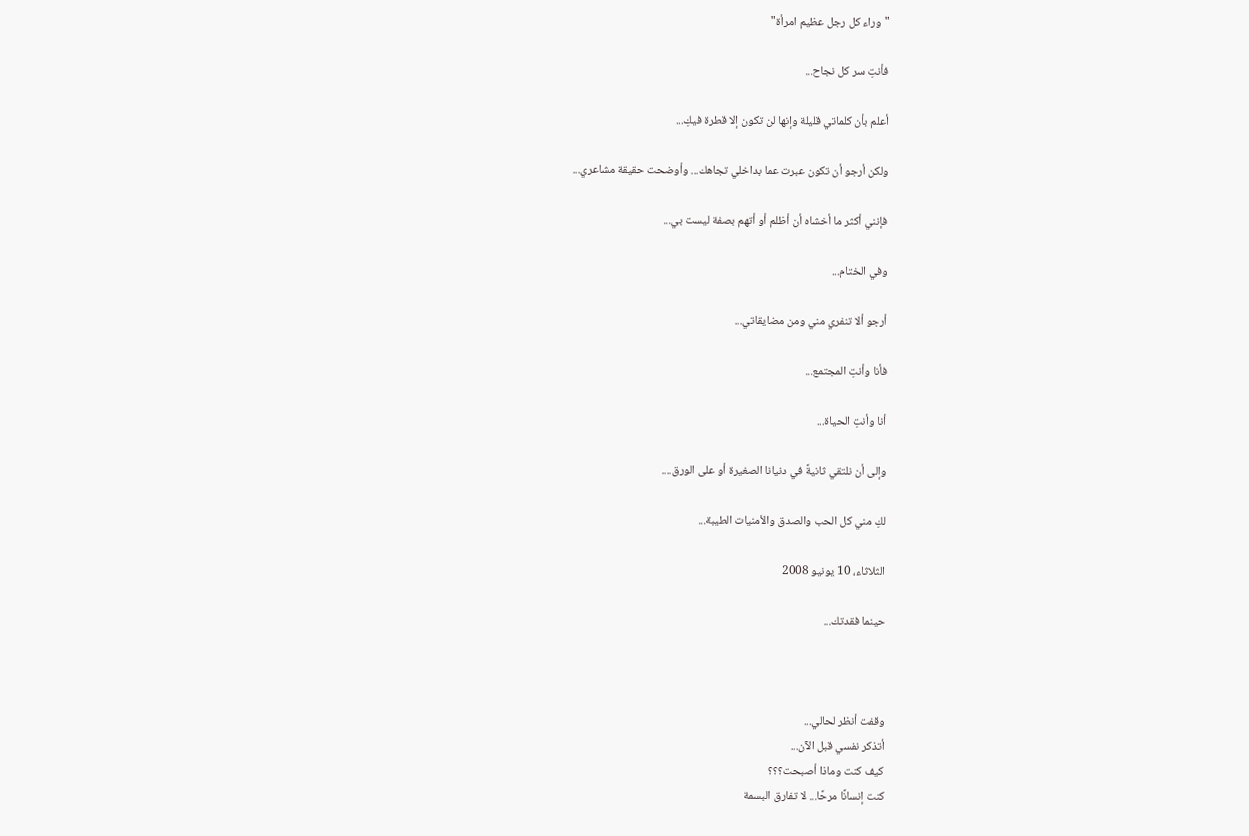"وراء كل رجل عظيم امرأة"

فأنتِ سر كل نجاح...

أعلم بأن كلماتي قليلة وإنها لن تكون إلا قطرة فيكِ...

ولكن أرجو أن تكون عبرت عما بداخلي تجاهك... وأوضحت حقيقة مشاعري...

فإنني أكثر ما أخشاه أن أظلم أو أتهم بصفة ليست بي...

وفي الختام...

أرجو ألا تنفري مني ومن مضايقاتي...

فأنا وأنتِ المجتمع...

أنا وأنتِ الحياة...

وإلى أن نلتقي ثانيةً في دنيانا الصغيرة أو على الورق....

لكِ مني كل الحب والصدق والأمنيات الطيبة...

الثلاثاء، 10 يونيو 2008

حينما فقدتك...



وقفت أنظر لحالي...
أتذكر نفسي قبل الآن...
كيف كنت وماذا أصبحت؟؟؟
كنت إنسانًا مرحًا... لا تفارق البسمة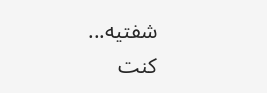شفتيه...
كنت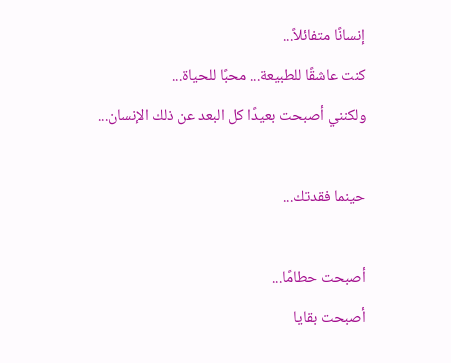إنسانًا متفائلاً...
كنت عاشقًا للطبيعة... محبًا للحياة...
ولكنني أصبحت بعيدًا كل البعد عن ذلك الإنسان...

حينما فقدتك...

أصبحت حطامًا...
أصبحت بقايا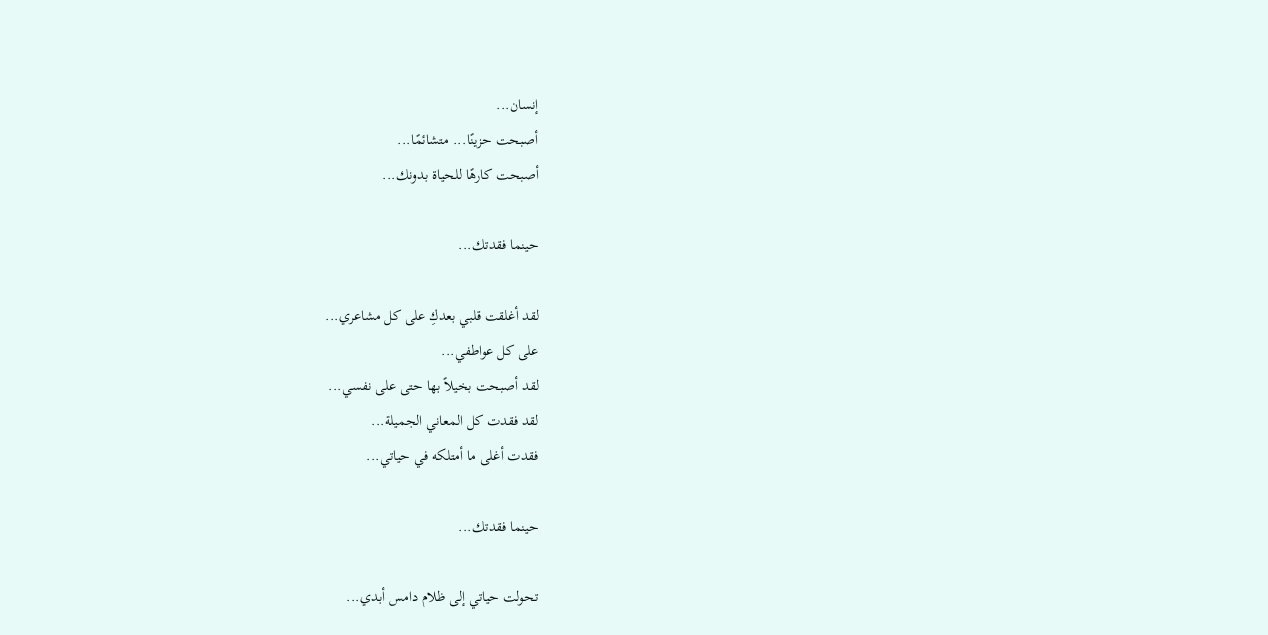إنسان...
أصبحت حزينًا... متشائمًا...
أصبحت كارهًا للحياة بدونك...

حينما فقدتك...

لقد أغلقت قلبي بعدكِ على كل مشاعري...
على كل عواطفي...
لقد أصبحت بخيلاً بها حتى على نفسي...
لقد فقدت كل المعاني الجميلة...
فقدت أغلى ما أمتلكه في حياتي...

حينما فقدتك...

تحولت حياتي إلى ظلام دامس أبدي...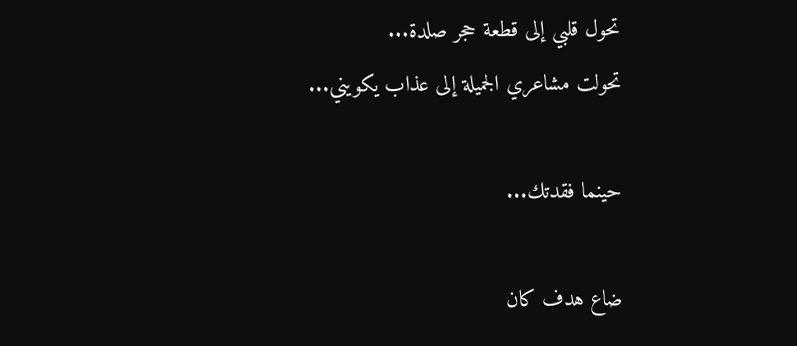تحول قلبي إلى قطعة حجر صلدة...
تحولت مشاعري الجميلة إلى عذاب يكويني...

حينما فقدتك...

ضاع هدف كان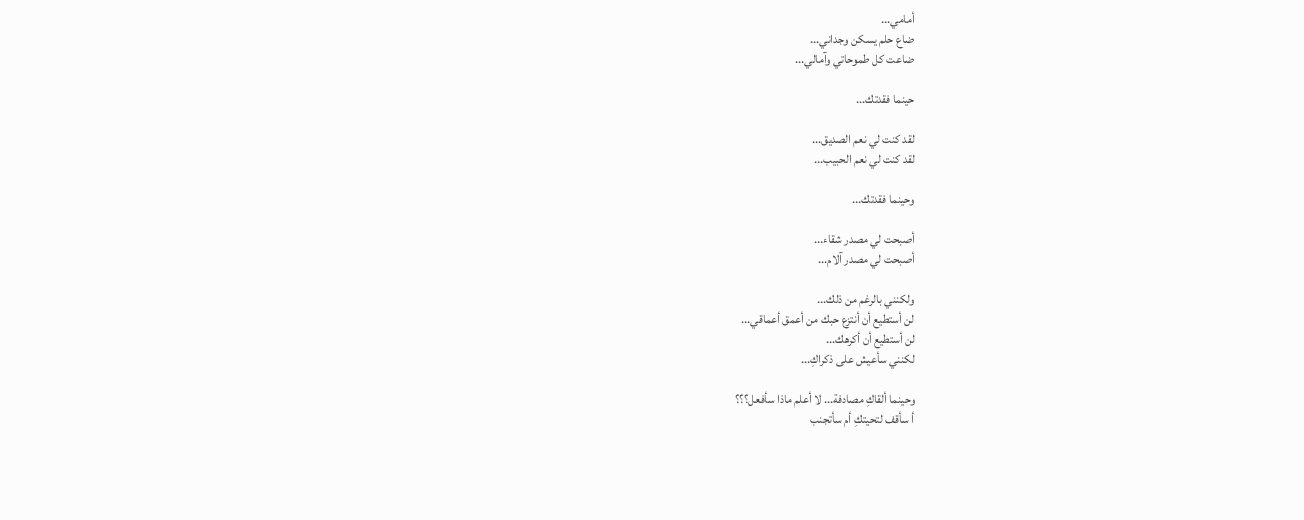أمامي...
ضاع حلم يسكن وجداني...
ضاعت كل طموحاتي وآمالي...

حينما فقدتك...

لقد كنت لي نعم الصديق...
لقد كنت لي نعم الحبيب...

وحينما فقدتك...

أصبحت لي مصدر شقاء...
أصبحت لي مصدر آلام...

ولكنني بالرغم من ذلك...
لن أستطيع أن أنتزع حبك من أعمق أعماقي...
لن أستطيع أن أكرهك...
لكنني سأعيش على ذكراكِ...

وحينما ألقاكِ مصادفة... لا أعلم ماذا سأفعل؟؟؟
أ سأقف لتحيتكِ أم سأتجنب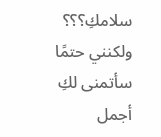سلامكِ؟؟؟
ولكنني حتمًا سأتمنى لكِ أجمل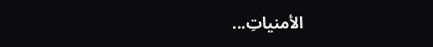الأمنياتِ...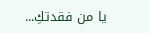يا من فقدتكِ...